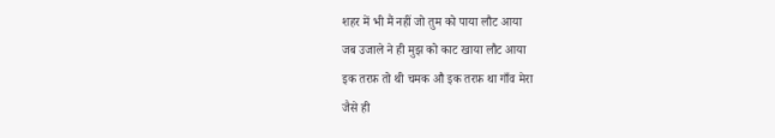शहर में भी मैं नहीं जो तुम को पाया लौट आया
जब उजाले ने ही मुझ को काट खाया लौट आया
इक तरफ़ तो थी चमक औ इक तरफ़ था गाँव मेरा
जैसे ही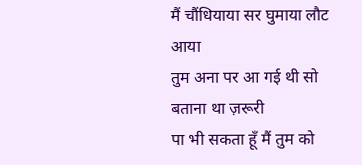मैं चौंधियाया सर घुमाया लौट आया
तुम अना पर आ गई थी सो बताना था ज़रूरी
पा भी सकता हूँ मैं तुम को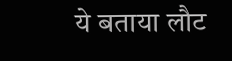ये बताया लौट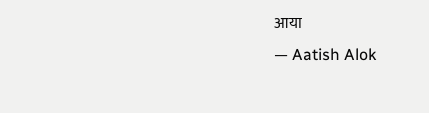आया
— Aatish Alok